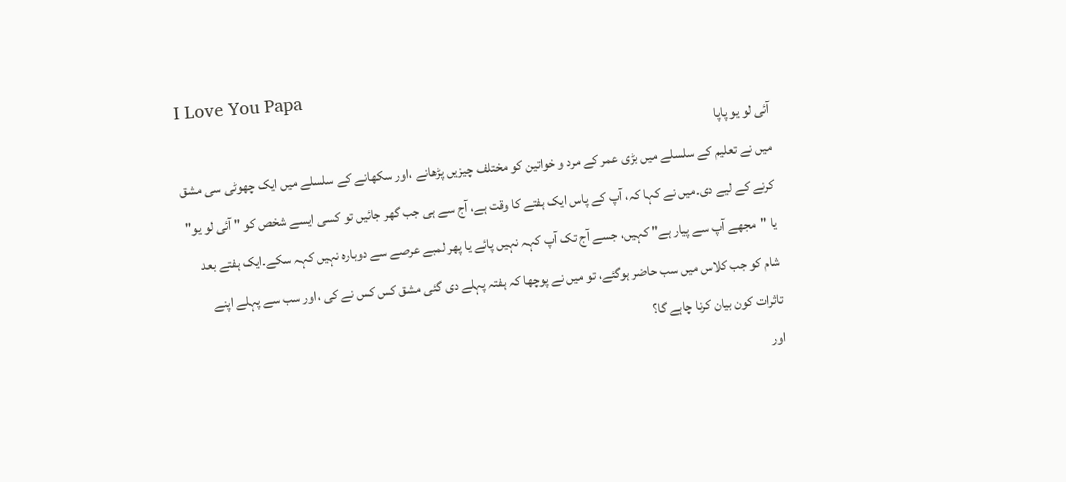I Love You Papa
آئی لو یو پاپا
میں نے تعلیم کے سلسلے میں بڑی عمر کے مرد و خواتین کو مختلف چیزیں پڑھانے ،اور سکھانے کے سلسلے میں ایک چھوٹی سی مشق کرنے کے لیے دی۔میں نے کہا کہ، آپ کے پاس ایک ہفتے کا وقت ہے، آج سے ہی جب گھر جائیں تو کسی ایسے شخص کو " آئی لو یو" یا "مجھے آپ سے پیار ہے" کہیں، جسے آج تک آپ کہہ نہیں پائے یا پھر لمبے عرصے سے دوبارہ نہیں کہہ سکے۔ایک ہفتے بعد شام کو جب کلاس میں سب حاضر ہوگئے، تو میں نے پوچھا کہ ہفتہ پہلے دی گئی مشق کس کس نے کی ،اور سب سے پہلے اپنے تاثرات کون بیان کرنا چاہے گا؟
اور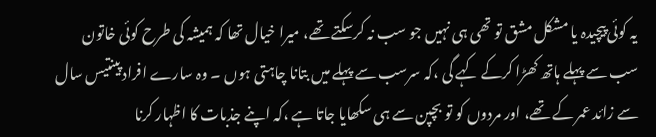یہ کوئی پیچیدہ یا مشکل مشق تو تھی ہی نہیں جو سب نہ کرسکتے تھے، میرا خیال تھا کہ ہمیشہ کی طرح کوئی خاتون سب سے پہلے ہاتھ کھڑا کرکے کہے گی ،کہ سرسب سے پہلے میں بتانا چاہتی ہوں ۔ وہ سارے افراد پینتیس سال سے زائد عمر کے تھے، اور مردوں کو تو بچپن سے ہی سکھایا جاتا ہے ،کہ اپنے جذبات کا اظہار کرنا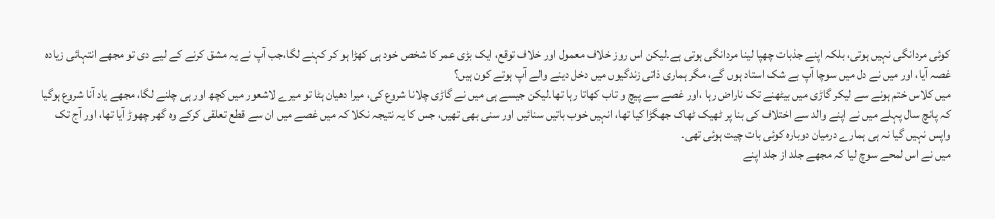کوئی مردانگی نہیں ہوتی، بلکہ اپنے جذبات چھپا لینا مردانگی ہوتی ہے۔لیکن اس روز خلاف معمول اور خلاف توقع، ایک بڑی عمر کا شخص خود ہی کھڑا ہو کر کہنے لگا،جب آپ نے یہ مشق کرنے کے لیے دی تو مجھے انتہائی زیادہ غصہ آیا، اور میں نے دل میں سوچا آپ بے شک استاد ہوں گے، مگر ہماری ذاتی زندگیوں میں دخل دینے والے آپ ہوتے کون ہیں؟
میں کلاس ختم ہونے سے لیکر گاڑی میں بیٹھنے تک ناراض رہا ،اور غصے سے پیچ و تاب کھاتا رہا تھا۔لیکن جیسے ہی میں نے گاڑی چلانا شروع کی، میرا دھیان ہٹا تو میرے لاشعور میں کچھ اور ہی چلنے لگا، مجھے یاد آنا شروع ہوگیا کہ پانچ سال پہلے میں نے اپنے والد سے اختلاف کی بنا پر ٹھیک ٹھاک جھگڑا کیا تھا، انہیں خوب باتیں سنائیں اور سنی بھی تھیں، جس کا یہ نتیجہ نکلا کہ میں غصے میں ان سے قطع تعلقی کرکے وہ گھر چھوڑ آیا تھا، اور آج تک واپس نہیں گیا نہ ہی ہمارے درمیان دوبارہ کوئی بات چیت ہوئی تھی۔
میں نے اس لمحے سوچ لیا کہ مجھے جلد از جلد اپنے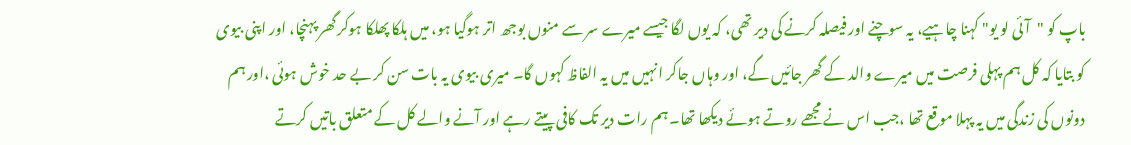باپ کو "آئی لو یو" کہنا چاہیے، یہ سوچنے اور فیصلہ کرنے کی دیر تھی، کہ یوں لگا جیسے میرے سر سے منوں بوجھ اتر ہوگیا ہو، میں ہلکا پھلکا ہوکر گھر پہنچا، اور اپنی بیوی کو بتایا کہ کل ہم پہلی فرصت میں میرے والد کے گھر جائیں گے، اور وہاں جاکر انہیں میں یہ الفاظ کہوں گا۔ میری بیوی یہ بات سن کر بے حد خوش ہوئی ،اور ہم دونوں کی زندگی میں یہ پہلا موقع تھا ،جب اس نے مجھے روتے ہوئے دیکھا تھا۔ ہم رات دیر تک کافی پیتے رہے اور آنے والے کل کے متعلق باتیں کرتے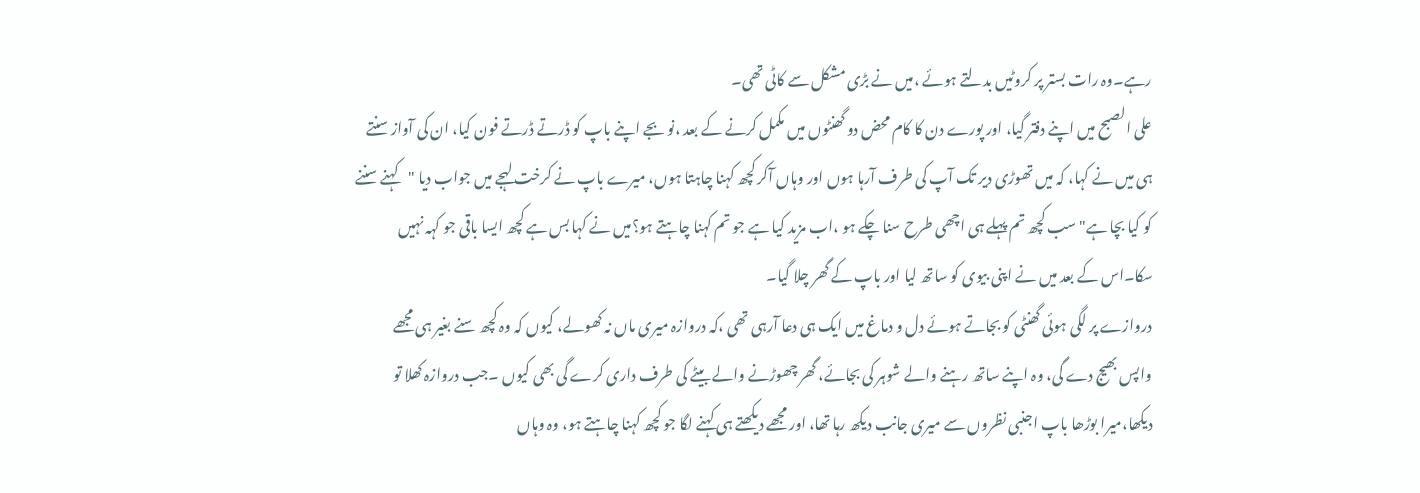رہے۔وہ رات بستر پر کروٹیں بدلتے ہوئے ،میں نے بڑی مشکل سے کاٹی تھی۔
علی الصبح میں اپنے دفتر گیا، اور پورے دن کا کام محض دو گھنٹوں میں مکمل کرنے کے بعد ،نو بجے اپنے باپ کو ڈرتے ڈرتے فون کیا، ان کی آواز سنتے ہی میں نے کہا، کہ میں تھوڑی دیر تک آپ کی طرف آرہا ہوں اور وہاں آکر کچھ کہنا چاہتا ہوں، میرے باپ نے کرخت لہجے میں جواب دیا "کہنے سننے کو کیا بچا ہے" سب کچھ تم پہلے ہی اچھی طرح سنا چکے ہو ،اب مزید کیا ہے جو تم کہنا چاہتے ہو؟میں نے کہا بس ہے کچھ ایسا باقی جو کہہ نہیں سکا۔اس کے بعد میں نے اپنی بیوی کو ساتھ لیا اور باپ کے گھر چلا گیا۔
دروازے پر لگی ہوئی گھنٹی کو بجاتے ہوئے دل و دماغ میں ایک ہی دعا آرہی تھی ،کہ دروازہ میری ماں نہ کھولے، کیوں کہ وہ کچھ سنے بغیر ہی مجھے واپس بھیج دے گی، وہ اپنے ساتھ رہنے والے شوہر کی بجائے، گھر چھوڑنے والے بیٹے کی طرف داری کرے گی بھی کیوں ۔جب دروازہ کھلا تو دیکھا،میرا بوڑھا باپ اجنبی نظروں سے میری جانب دیکھ رہا تھا، اور مجھے دیکھتے ہی کہنے لگا جو کچھ کہنا چاہتے ہو، وہ وہاں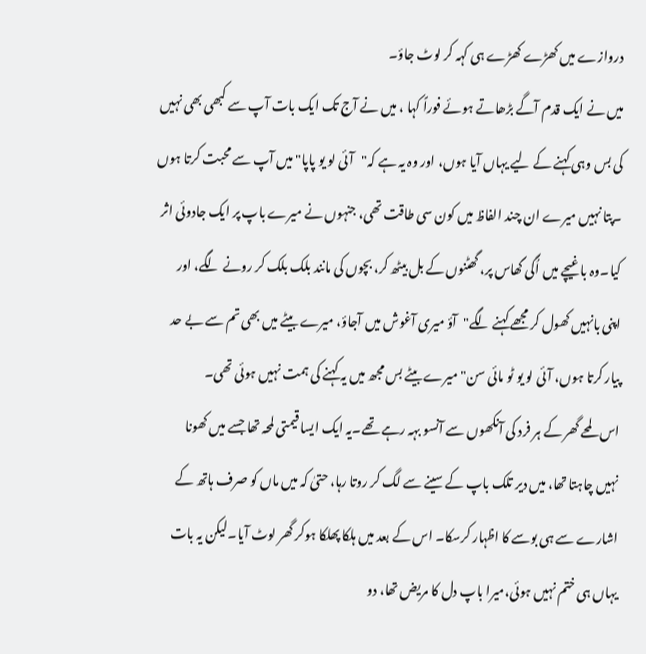دروازے میں کھڑے کھڑے ہی کہہ کر لوٹ جاؤ۔
میں نے ایک قدم آگے بڑھاتے ہوئے فوراً کہا ، میں نے آج تک ایک بات آپ سے کبھی بھی نہیں کی بس وہی کہنے کے لیے یہاں آیا ہوں، اور وہ یہ ہے کہ"آئی لو یو پاپا" میں آپ سے محبت کرتا ہوں ۔پتا نہیں میرے ان چند الفاظ میں کون سی طاقت تھی، جنہوں نے میرے باپ پر ایک جادوئی اثر کیا۔وہ باغیچے میں اُگی گھاس پر، گھٹنوں کے بل بیٹھ کر، بچوں کی مانند بلک بلک کر رونے لگے، اور اپنی بانہیں کھول کر مجھے کہنے لگے"آؤ میری آغوش میں آجاؤ، میرے بیٹے میں بھی تم سے بے حد پیار کرتا ہوں، آئی لو یو ٹو مائی سن" میرے بیٹے بس مجھ میں یہ کہنے کی ہمت نہیں ہوئی تھی۔
اس لمحے گھر کے ہر فرد کی آنکھوں سے آنسو بہہ رہے تھے۔یہ ایک ایسا قیمتی لمحہ تھا جسے میں کھونا نہیں چاہتا تھا، میں دیر تلک باپ کے سینے سے لگ کر روتا رہا، حتیٰ کہ میں ماں کو صرف ہاتھ کے اشارے سے ہی بوسے کا اظہار کرسکا۔ اس کے بعد میں ہلکا پھلکا ہوکر گھر لوٹ آیا۔لیکن یہ بات یہاں ہی ختم نہیں ہوئی،میرا باپ دل کا مریض تھا، دو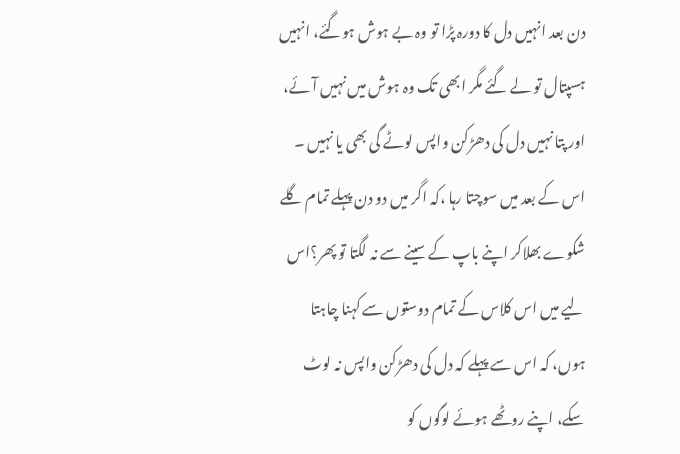دن بعد انہیں دل کا دورہ پڑا تو وہ بے ہوش ہوگئے، انہیں ہسپتال تو لے گئے مگر ابھی تک وہ ہوش میں نہیں آئے، اور پتا نہیں دل کی دھڑکن واپس لوٹے گی بھی یا نہیں ۔
اس کے بعد میں سوچتا رہا ،کہ اگر میں دو دن پہلے تمام گلے شکوے بھلاکر اپنے باپ کے سینے سے نہ لگتا تو پھر؟اس لیے میں اس کلاس کے تمام دوستوں سے کہنا چاہتا ہوں، کہ اس سے پہلے کہ دل کی دھڑکن واپس نہ لوٹ سکے، اپنے روٹھے ہوئے لوگوں کو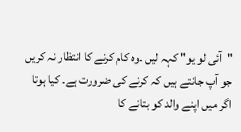"آئی لو یو" کہہ لیں ۔وہ کام کرنے کا انتظار نہ کریں جو آپ جانتے ہیں کہ کرنے کی ضرورت ہے۔ کیا ہوتا اگر میں اپنے والد کو بتانے کا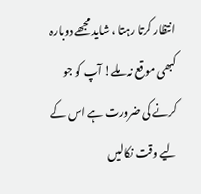انتظار کرتا رہتا ، شاید مجھے دوبارہ کبھی موقع نہ ملے! آپ کو جو کرنے کی ضرورت ہے اس کے لیے وقت نکالیں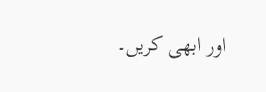اور ابھی کریں۔